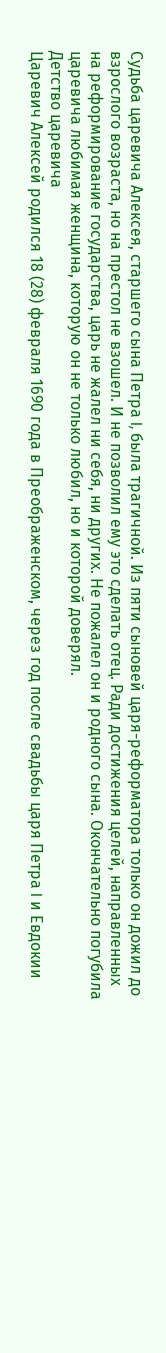Судьба царевича Алексея, старшего сына Петра I, была трагичной. Из пяти сыновей царя-реформатора только он дожил до взрослого возраста, но на престол не взошел. И не позволил ему это сделать отец. Ради достижения целей, направленных на реформирование государства, царь не жалел ни себя, ни других. Не пожалел он и родного сына. Окончательно погубила царевича любимая женщина, которую он не только любил, но и которой доверял.
Детство царевича
Царевич Алексей родился 18 (28) февраля 1690 года в Преображенском, через год после свадьбы царя Петра I и Евдокии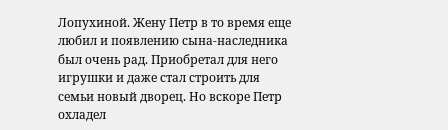Лопухиной. Жену Петр в то время еще любил и появлению сына-наследника был очень рад. Приобретал для него игрушки и даже стал строить для семьи новый дворец. Но вскоре Петр охладел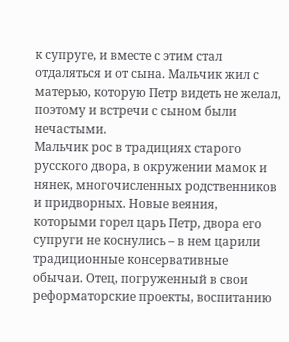к супруге, и вместе с этим стал отдаляться и от сына. Мальчик жил с матерью, которую Петр видеть не желал, поэтому и встречи с сыном были нечастыми.
Мальчик рос в традициях старого русского двора, в окружении мамок и нянек, многочисленных родственников и придворных. Новые веяния, которыми горел царь Петр, двора его супруги не коснулись – в нем царили традиционные консервативные обычаи. Отец, погруженный в свои реформаторские проекты, воспитанию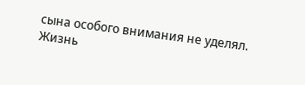сына особого внимания не уделял.
Жизнь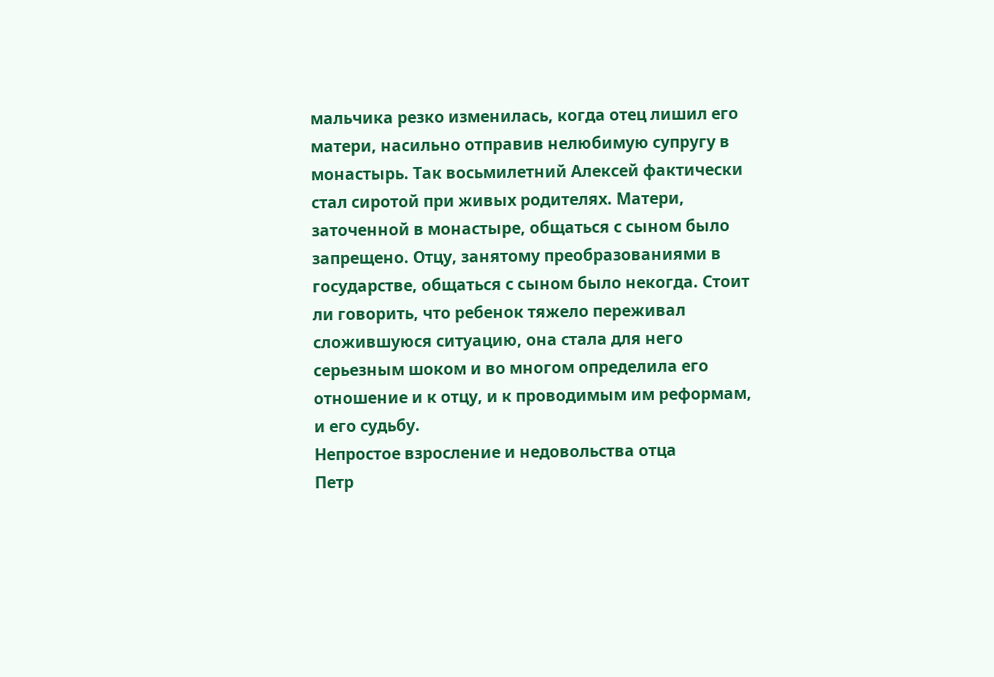мальчика резко изменилась, когда отец лишил его матери, насильно отправив нелюбимую супругу в монастырь. Так восьмилетний Алексей фактически стал сиротой при живых родителях. Матери, заточенной в монастыре, общаться с сыном было запрещено. Отцу, занятому преобразованиями в государстве, общаться с сыном было некогда. Стоит ли говорить, что ребенок тяжело переживал сложившуюся ситуацию, она стала для него серьезным шоком и во многом определила его отношение и к отцу, и к проводимым им реформам, и его судьбу.
Непростое взросление и недовольства отца
Петр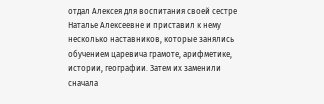отдал Алексея для воспитания своей сестре Наталье Алексеевне и приставил к нему несколько наставников, которые занялись обучением царевича грамоте, арифметике, истории, географии. Затем их заменили сначала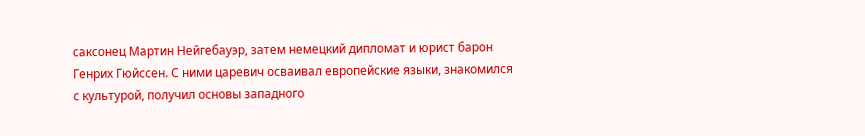саксонец Мартин Нейгебауэр, затем немецкий дипломат и юрист барон Генрих Гюйссен. С ними царевич осваивал европейские языки, знакомился с культурой, получил основы западного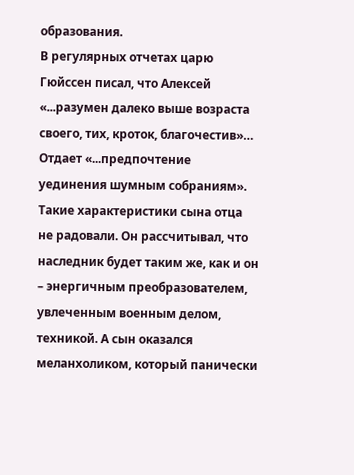образования.
В регулярных отчетах царю Гюйссен писал, что Алексей
«...разумен далеко выше возраста своего, тих, кроток, благочестив»…
Отдает «...предпочтение уединения шумным собраниям».
Такие характеристики сына отца не радовали. Он рассчитывал, что наследник будет таким же, как и он – энергичным преобразователем, увлеченным военным делом, техникой. А сын оказался меланхоликом, который панически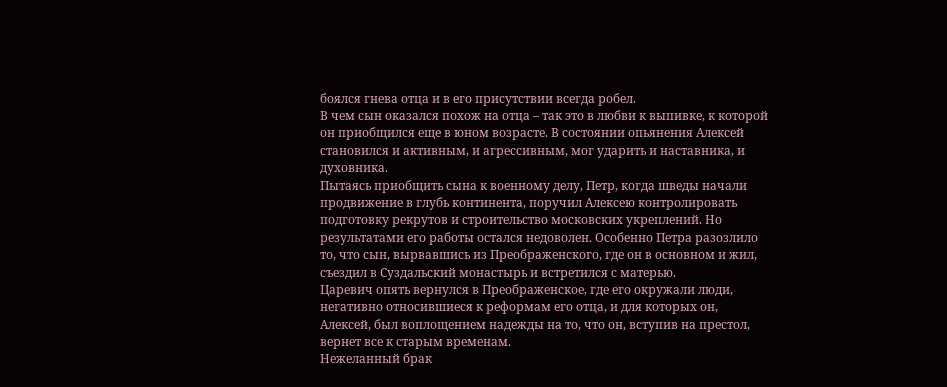боялся гнева отца и в его присутствии всегда робел.
В чем сын оказался похож на отца – так это в любви к выпивке, к которой он приобщился еще в юном возрасте. В состоянии опьянения Алексей становился и активным, и агрессивным, мог ударить и наставника, и духовника.
Пытаясь приобщить сына к военному делу, Петр, когда шведы начали продвижение в глубь континента, поручил Алексею контролировать подготовку рекрутов и строительство московских укреплений. Но результатами его работы остался недоволен. Особенно Петра разозлило то, что сын, вырвавшись из Преображенского, где он в основном и жил, съездил в Суздальский монастырь и встретился с матерью.
Царевич опять вернулся в Преображенское, где его окружали люди, негативно относившиеся к реформам его отца, и для которых он, Алексей, был воплощением надежды на то, что он, вступив на престол, вернет все к старым временам.
Нежеланный брак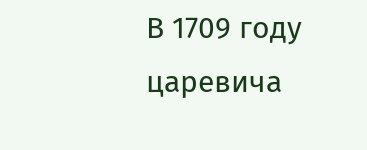В 1709 году царевича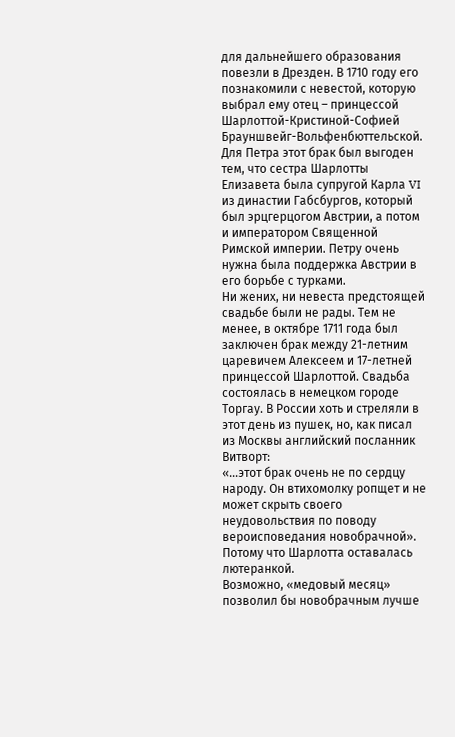для дальнейшего образования повезли в Дрезден. В 1710 году его познакомили с невестой, которую выбрал ему отец – принцессой Шарлоттой-Кристиной-Софией Брауншвейг-Вольфенбюттельской. Для Петра этот брак был выгоден тем, что сестра Шарлотты Елизавета была супругой Карла VI из династии Габсбургов, который был эрцгерцогом Австрии, а потом и императором Священной Римской империи. Петру очень нужна была поддержка Австрии в его борьбе с турками.
Ни жених, ни невеста предстоящей свадьбе были не рады. Тем не менее, в октябре 1711 года был заключен брак между 21-летним царевичем Алексеем и 17-летней принцессой Шарлоттой. Свадьба состоялась в немецком городе Торгау. В России хоть и стреляли в этот день из пушек, но, как писал из Москвы английский посланник Витворт:
«…этот брак очень не по сердцу народу. Он втихомолку ропщет и не может скрыть своего неудовольствия по поводу вероисповедания новобрачной».
Потому что Шарлотта оставалась лютеранкой.
Возможно, «медовый месяц» позволил бы новобрачным лучше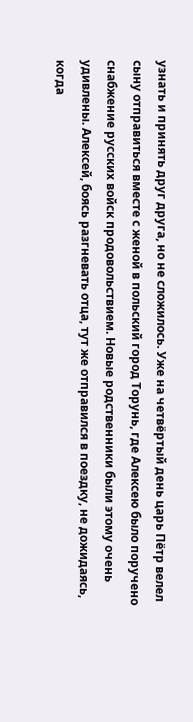узнать и принять друг друга, но не сложилось. Уже на четвёртый день царь Пётр велел сыну отправиться вместе с женой в польский город Торунь, где Алексею было поручено снабжение русских войск продовольствием. Новые родственники были этому очень удивлены. Алексей, боясь разгневать отца, тут же отправился в поездку, не дожидаясь, когда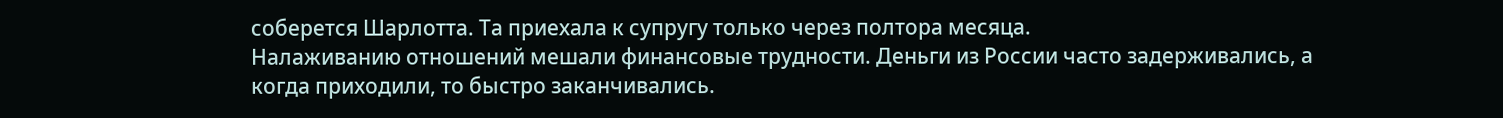соберется Шарлотта. Та приехала к супругу только через полтора месяца.
Налаживанию отношений мешали финансовые трудности. Деньги из России часто задерживались, а когда приходили, то быстро заканчивались.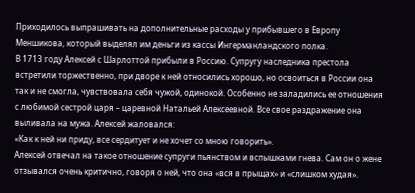Приходилось выпрашивать на дополнительные расходы у прибывшего в Европу Меншикова, который выделял им деньги из кассы Ингерманландского полка.
В 1713 году Алексей с Шарлоттой прибыли в Россию. Супругу наследника престола встретили торжественно, при дворе к ней относились хорошо, но освоиться в России она так и не смогла, чувствовала себя чужой, одинокой. Особенно не заладились ее отношения с любимой сестрой царя – царевной Натальей Алексеевной. Все свое раздражение она выливала на мужа. Алексей жаловался:
«Как к ней ни приду, все сердитует и не хочет со мною говорить».
Алексей отвечал на такое отношение супруги пьянством и вспышками гнева. Сам он о жене отзывался очень критично, говоря о ней, что она «вся в прыщах» и «слишком худая».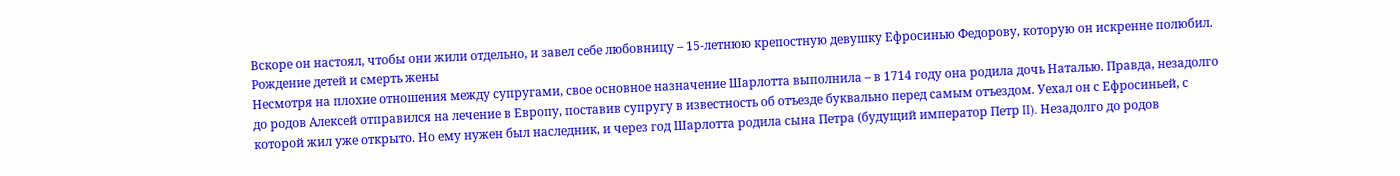Вскоре он настоял, чтобы они жили отдельно, и завел себе любовницу – 15-летнюю крепостную девушку Ефросинью Федорову, которую он искренне полюбил.
Рождение детей и смерть жены
Несмотря на плохие отношения между супругами, свое основное назначение Шарлотта выполнила – в 1714 году она родила дочь Наталью. Правда, незадолго до родов Алексей отправился на лечение в Европу, поставив супругу в известность об отъезде буквально перед самым отъездом. Уехал он с Ефросиньей, с которой жил уже открыто. Но ему нужен был наследник, и через год Шарлотта родила сына Петра (будущий император Петр II). Незадолго до родов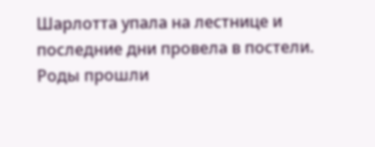Шарлотта упала на лестнице и последние дни провела в постели. Роды прошли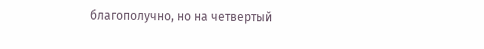благополучно, но на четвертый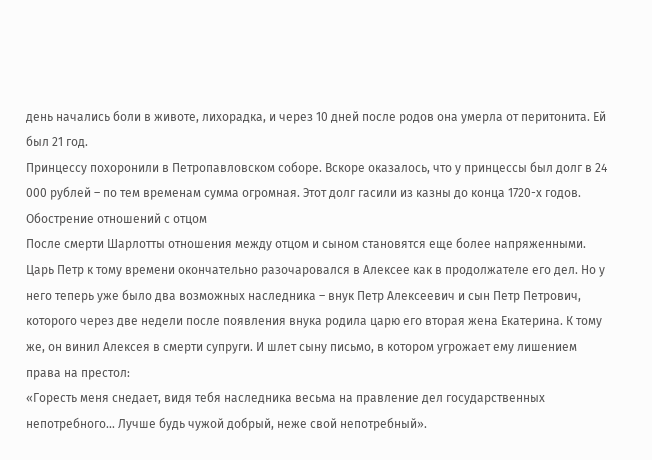день начались боли в животе, лихорадка, и через 10 дней после родов она умерла от перитонита. Ей был 21 год.
Принцессу похоронили в Петропавловском соборе. Вскоре оказалось, что у принцессы был долг в 24 000 рублей – по тем временам сумма огромная. Этот долг гасили из казны до конца 1720-х годов.
Обострение отношений с отцом
После смерти Шарлотты отношения между отцом и сыном становятся еще более напряженными. Царь Петр к тому времени окончательно разочаровался в Алексее как в продолжателе его дел. Но у него теперь уже было два возможных наследника – внук Петр Алексеевич и сын Петр Петрович, которого через две недели после появления внука родила царю его вторая жена Екатерина. К тому же, он винил Алексея в смерти супруги. И шлет сыну письмо, в котором угрожает ему лишением права на престол:
«Горесть меня снедает, видя тебя наследника весьма на правление дел государственных непотребного... Лучше будь чужой добрый, неже свой непотребный».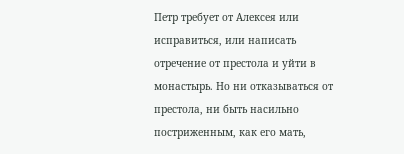Петр требует от Алексея или исправиться, или написать отречение от престола и уйти в монастырь. Но ни отказываться от престола, ни быть насильно постриженным, как его мать,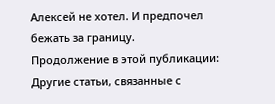Алексей не хотел. И предпочел бежать за границу.
Продолжение в этой публикации:
Другие статьи, связанные с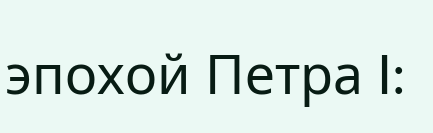эпохой Петра I: